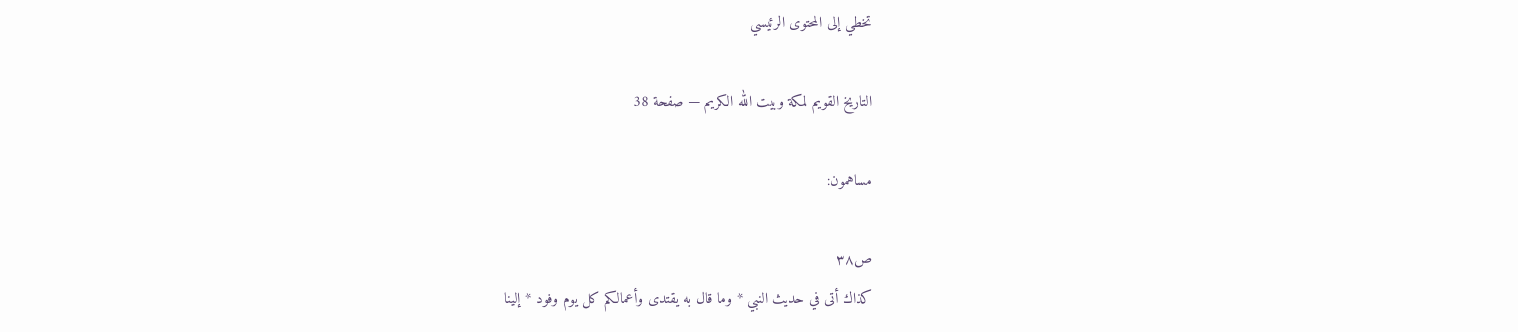تخطي إلى المحتوى الرئيسي

التاريخ القويم لمكة وبيت الله الكريم — صفحة 38

مساهمون:

ص٣٨
كذاك أتى في حديث النبي * وما قال به يقتدى وأعمالكم كل يوم وفود * إلينا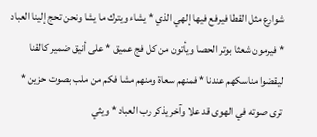شوارع مثل القطا فيرفع فيها إلهي الذي * يشاء ويترك ما يشا ونحن تحج إلينا العباد * فيرمون شعثا بوتر الحصا ويأتون من كل فج عميق * على أنيق ضمير كالقنا ليقضوا مناسكهم عندنا * فمنهم سعاة ومنهم مشا فكم من ملب بصوت حزين * ترى صوته في الهوى قد علا وآخر يذكر رب العباد * ويثي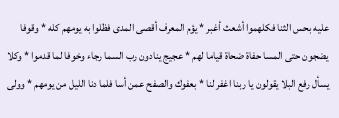عليه بحس الثنا فكلهموا أشعث أغبر * يؤم المعرف أقصى المدى فظلوا به يومهم كله * وقوفا يضجون حتى المسا حفاة ضحاة قياما لهم * عجيج ينادون رب السما رجاء وخوفا لما قدموا * وكلا يسأل رفع البلا يقولون يا ربنا اغفر لنا * بعفوك والصفح عمن أسا فلما دنا الليل من يومهم * وولى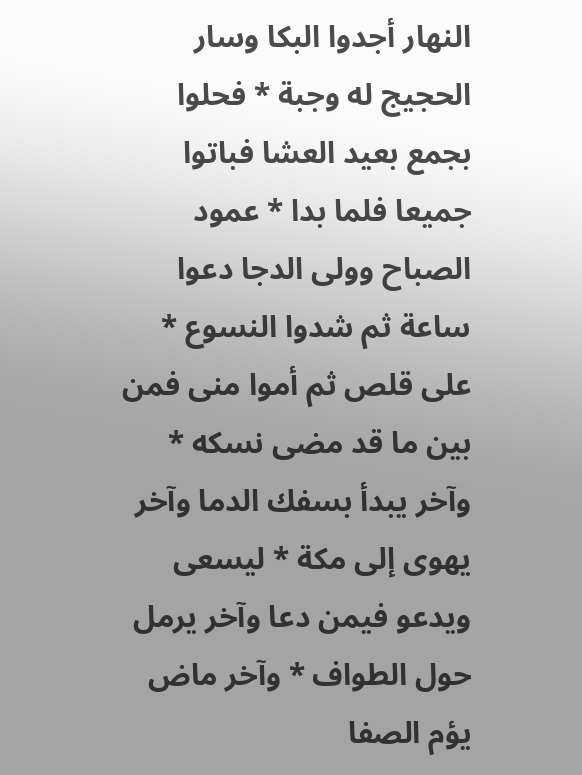النهار أجدوا البكا وسار الحجيج له وجبة * فحلوا بجمع بعيد العشا فباتوا جميعا فلما بدا * عمود الصباح وولى الدجا دعوا ساعة ثم شدوا النسوع * على قلص ثم أموا منى فمن بين ما قد مضى نسكه * وآخر يبدأ بسفك الدما وآخر يهوى إلى مكة * ليسعى ويدعو فيمن دعا وآخر يرمل حول الطواف * وآخر ماض يؤم الصفا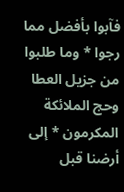فآبوا بأفضل مما رجوا * وما طلبوا من جزيل العطا وحج الملائكة المكرمون * إلى أرضنا قبل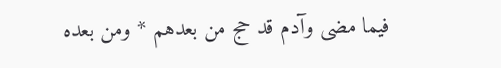فيما مضى وآدم قد حج من بعدهم * ومن بعده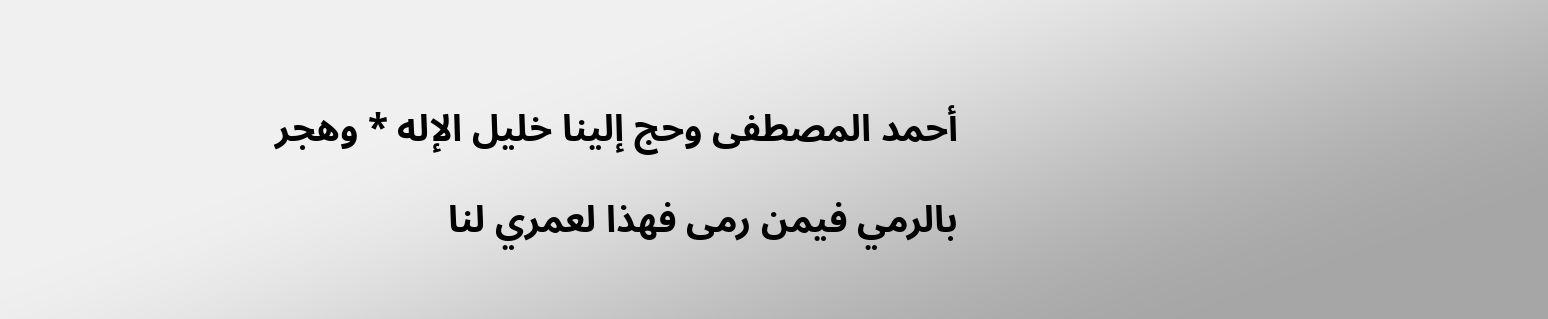أحمد المصطفى وحج إلينا خليل الإله * وهجر بالرمي فيمن رمى فهذا لعمري لنا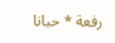رفعة * حبانا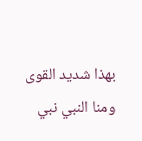بهذا شديد القوى ومنا النبي نبي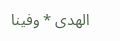الهدى * وفينا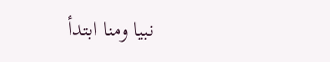نبيا ومنا ابتدأ